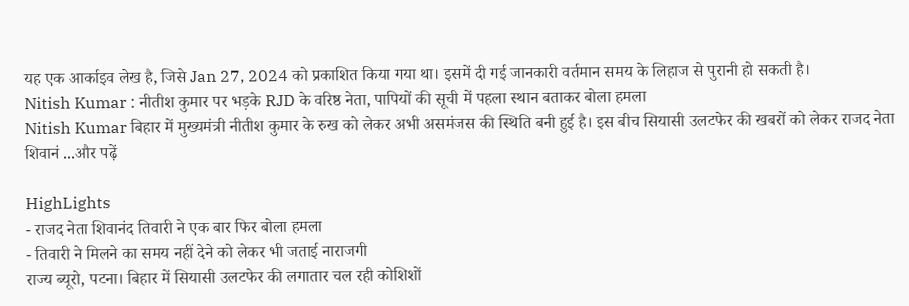यह एक आर्काइव लेख है, जिसे Jan 27, 2024 को प्रकाशित किया गया था। इसमें दी गई जानकारी वर्तमान समय के लिहाज से पुरानी हो सकती है।
Nitish Kumar : नीतीश कुमार पर भड़के RJD के वरिष्ठ नेता, पापियों की सूची में पहला स्थान बताकर बोला हमला
Nitish Kumar बिहार में मुख्यमंत्री नीतीश कुमार के रुख को लेकर अभी असमंजस की स्थिति बनी हुई है। इस बीच सियासी उलटफेर की खबरों को लेकर राजद नेता शिवानं ...और पढ़ें

HighLights
- राजद नेता शिवानंद तिवारी ने एक बार फिर बोला हमला
- तिवारी ने मिलने का समय नहीं देने को लेकर भी जताई नाराजगी
राज्य ब्यूरो, पटना। बिहार में सियासी उलटफेर की लगातार चल रही कोशिशों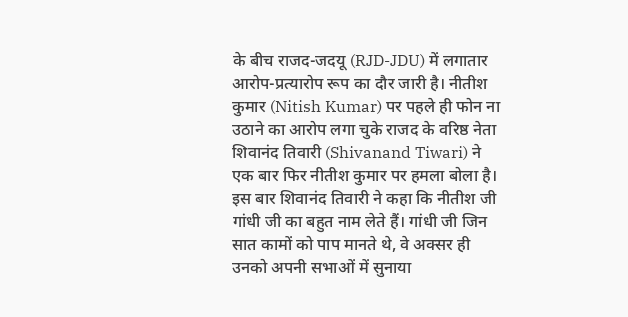के बीच राजद-जदयू (RJD-JDU) में लगातार आरोप-प्रत्यारोप रूप का दौर जारी है। नीतीश कुमार (Nitish Kumar) पर पहले ही फोन ना उठाने का आरोप लगा चुके राजद के वरिष्ठ नेता शिवानंद तिवारी (Shivanand Tiwari) ने एक बार फिर नीतीश कुमार पर हमला बोला है।
इस बार शिवानंद तिवारी ने कहा कि नीतीश जी गांधी जी का बहुत नाम लेते हैं। गांधी जी जिन सात कामों को पाप मानते थे, वे अक्सर ही उनको अपनी सभाओं में सुनाया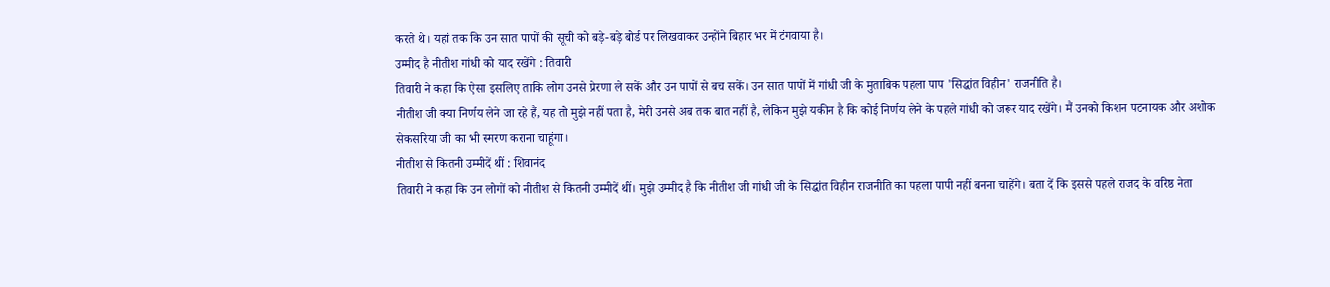करते थे। यहां तक कि उन सात पापों की सूची को बड़े-बड़े बोर्ड पर लिखवाकर उन्होंने बिहार भर में टंगवाया है।
उम्मीद है नीतीश गांधी को याद रखेंगे : तिवारी
तिवारी ने कहा कि ऐसा इसलिए ताकि लोग उनसे प्रेरणा ले सकें और उन पापों से बच सकें। उन सात पापों में गांधी जी के मुताबिक पहला पाप 'सिद्धांत विहीन' राजनीति है।
नीतीश जी क्या निर्णय लेने जा रहे हैं, यह तो मुझे नहीं पता है, मेरी उनसे अब तक बात नहीं है, लेकिन मुझे यकीन है कि कोई निर्णय लेने के पहले गांधी को जरूर याद रखेंगे। मैं उनको किशन पटनायक और अशोक सेकसरिया जी का भी स्मरण कराना चाहूंगा।
नीतीश से कितनी उम्मीदें थीं : शिवानंद
तिवारी ने कहा कि उन लोगों को नीतीश से कितनी उम्मीदें थीं। मुझे उम्मीद है कि नीतीश जी गांधी जी के सिद्धांत विहीन राजनीति का पहला पापी नहीं बनना चाहेंगे। बता दें कि इससे पहले राजद के वरिष्ठ नेता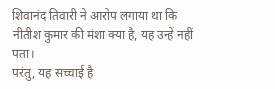शिवानंद तिवारी ने आरोप लगाया था कि नीतीश कुमार की मंशा क्या है, यह उन्हें नहीं पता।
परंतु, यह सच्चाई है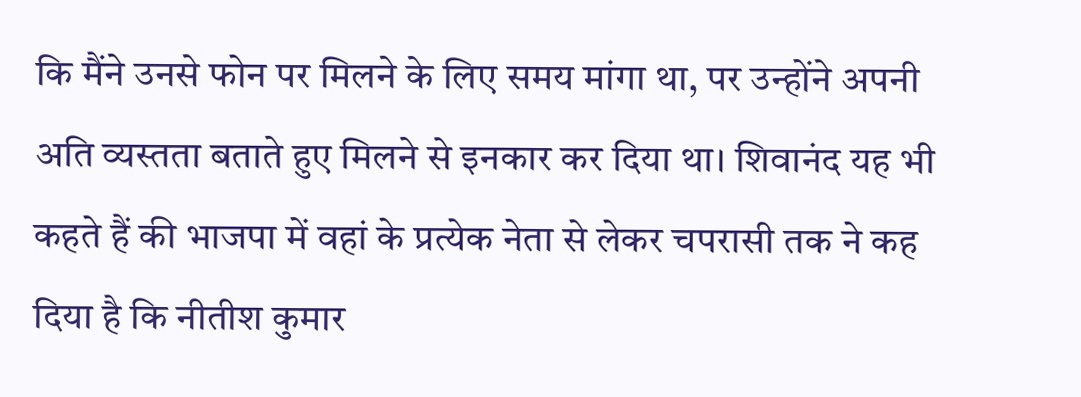कि मैंने उनसे फोन पर मिलने के लिए समय मांगा था, पर उन्होंने अपनी अति व्यस्तता बताते हुए मिलने से इनकार कर दिया था। शिवानंद यह भी कहते हैं की भाजपा में वहां के प्रत्येक नेता से लेकर चपरासी तक ने कह दिया है कि नीतीश कुमार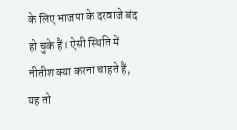के लिए भाजपा के दरवाजे बंद हो चुके हैं। ऐसी स्थिति में नीतीश क्या करना चाहते हैं, यह तो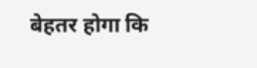बेहतर होगा कि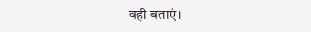वही बताएं।